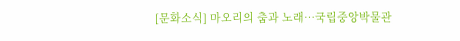[문화소식] 마오리의 춤과 노래…국립중앙박물관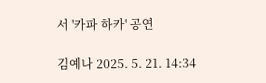서 '카파 하카' 공연

김예나 2025. 5. 21. 14:34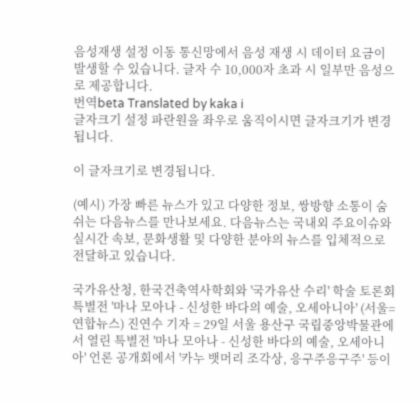음성재생 설정 이동 통신망에서 음성 재생 시 데이터 요금이 발생할 수 있습니다. 글자 수 10,000자 초과 시 일부만 음성으로 제공합니다.
번역beta Translated by kaka i
글자크기 설정 파란원을 좌우로 움직이시면 글자크기가 변경 됩니다.

이 글자크기로 변경됩니다.

(예시) 가장 빠른 뉴스가 있고 다양한 정보, 쌍방향 소통이 숨쉬는 다음뉴스를 만나보세요. 다음뉴스는 국내외 주요이슈와 실시간 속보, 문화생활 및 다양한 분야의 뉴스를 입체적으로 전달하고 있습니다.

국가유산청, 한국건축역사학회와 '국가유산 수리' 학술 토론회
특별전 '마나 모아나 - 신성한 바다의 예술, 오세아니아' (서울=연합뉴스) 진연수 기자 = 29일 서울 용산구 국립중앙박물관에서 열린 특별전 '마나 모아나 - 신성한 바다의 예술, 오세아니아' 언론 공개회에서 '카누 뱃머리 조각상, 응구주응구주' 등이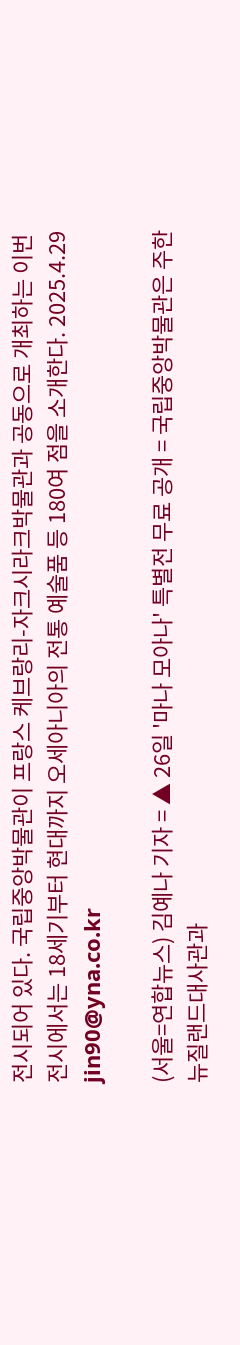전시되어 있다. 국립중앙박물관이 프랑스 케브랑리-자크시라크박물관과 공동으로 개최하는 이번 전시에서는 18세기부터 현대까지 오세아니아의 전통 예술품 등 180여 점을 소개한다. 2025.4.29 jin90@yna.co.kr

(서울=연합뉴스) 김예나 기자 = ▲ 26일 '마나 모아나' 특별전 무료 공개 = 국립중앙박물관은 주한뉴질랜드대사관과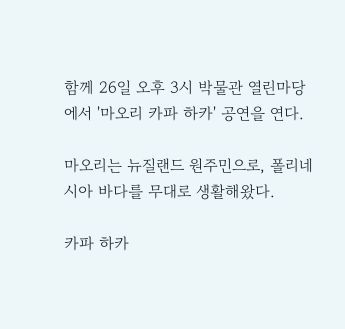함께 26일 오후 3시 박물관 열린마당에서 '마오리 카파 하카' 공연을 연다.

마오리는 뉴질랜드 원주민으로, 폴리네시아 바다를 무대로 생활해왔다.

카파 하카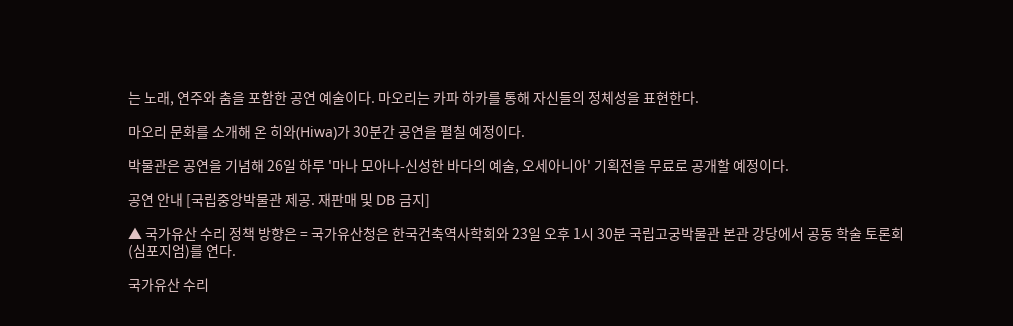는 노래, 연주와 춤을 포함한 공연 예술이다. 마오리는 카파 하카를 통해 자신들의 정체성을 표현한다.

마오리 문화를 소개해 온 히와(Hiwa)가 30분간 공연을 펼칠 예정이다.

박물관은 공연을 기념해 26일 하루 '마나 모아나-신성한 바다의 예술, 오세아니아' 기획전을 무료로 공개할 예정이다.

공연 안내 [국립중앙박물관 제공. 재판매 및 DB 금지]

▲ 국가유산 수리 정책 방향은 = 국가유산청은 한국건축역사학회와 23일 오후 1시 30분 국립고궁박물관 본관 강당에서 공동 학술 토론회(심포지엄)를 연다.

국가유산 수리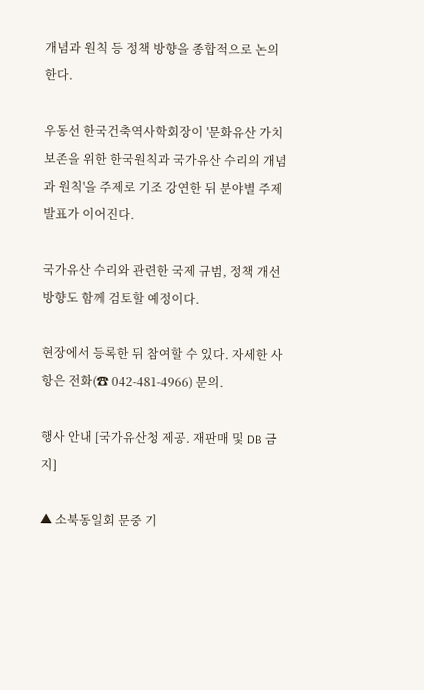개념과 원칙 등 정책 방향을 종합적으로 논의한다.

우동선 한국건축역사학회장이 '문화유산 가치 보존을 위한 한국원칙과 국가유산 수리의 개념과 원칙'을 주제로 기조 강연한 뒤 분야별 주제 발표가 이어진다.

국가유산 수리와 관련한 국제 규범, 정책 개선 방향도 함께 검토할 예정이다.

현장에서 등록한 뒤 참여할 수 있다. 자세한 사항은 전화(☎ 042-481-4966) 문의.

행사 안내 [국가유산청 제공. 재판매 및 DB 금지]

▲ 소북동일회 문중 기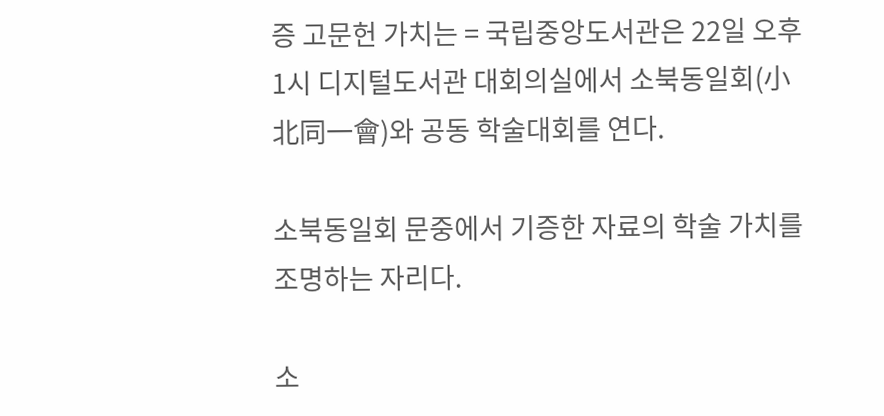증 고문헌 가치는 = 국립중앙도서관은 22일 오후 1시 디지털도서관 대회의실에서 소북동일회(小北同一會)와 공동 학술대회를 연다.

소북동일회 문중에서 기증한 자료의 학술 가치를 조명하는 자리다.

소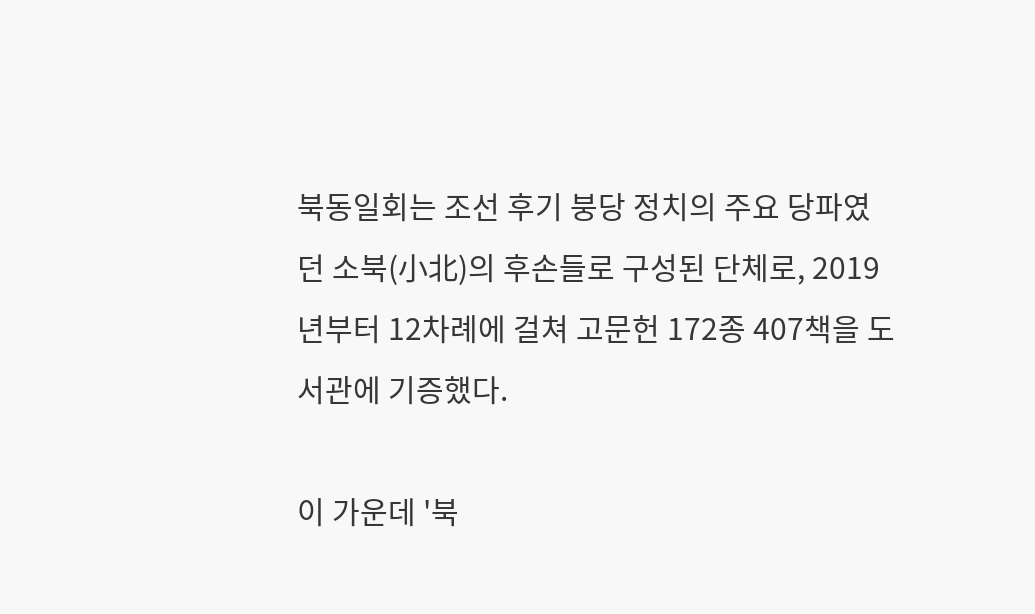북동일회는 조선 후기 붕당 정치의 주요 당파였던 소북(小北)의 후손들로 구성된 단체로, 2019년부터 12차례에 걸쳐 고문헌 172종 407책을 도서관에 기증했다.

이 가운데 '북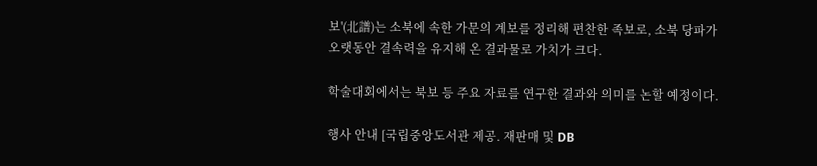보'(北譜)는 소북에 속한 가문의 계보를 정리해 편찬한 족보로, 소북 당파가 오랫동안 결속력을 유지해 온 결과물로 가치가 크다.

학술대회에서는 북보 등 주요 자료를 연구한 결과와 의미를 논할 예정이다.

행사 안내 [국립중앙도서관 제공. 재판매 및 DB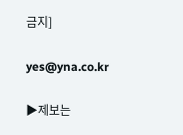금지]

yes@yna.co.kr

▶제보는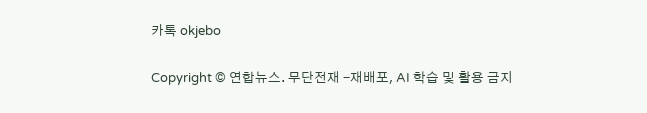카톡 okjebo

Copyright © 연합뉴스. 무단전재 -재배포, AI 학습 및 활용 금지